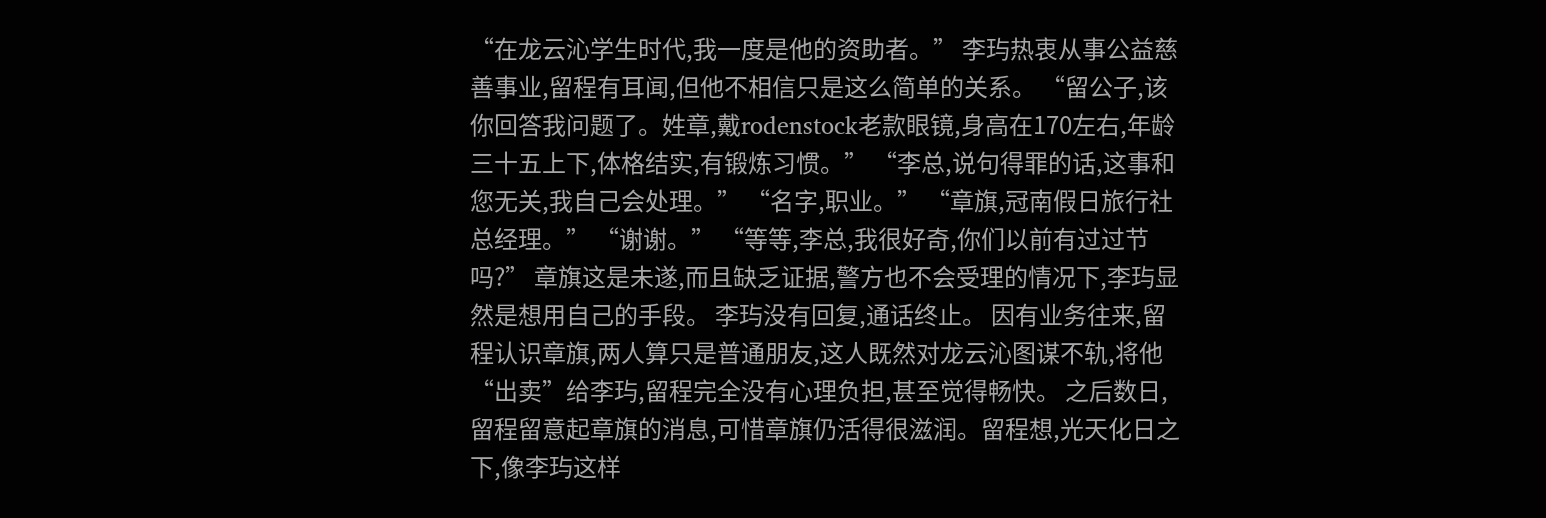“在龙云沁学生时代,我一度是他的资助者。” 李玙热衷从事公益慈善事业,留程有耳闻,但他不相信只是这么简单的关系。 “留公子,该你回答我问题了。姓章,戴rodenstock老款眼镜,身高在170左右,年龄三十五上下,体格结实,有锻炼习惯。” “李总,说句得罪的话,这事和您无关,我自己会处理。” “名字,职业。” “章旗,冠南假日旅行社总经理。” “谢谢。” “等等,李总,我很好奇,你们以前有过过节吗?” 章旗这是未遂,而且缺乏证据,警方也不会受理的情况下,李玙显然是想用自己的手段。 李玙没有回复,通话终止。 因有业务往来,留程认识章旗,两人算只是普通朋友,这人既然对龙云沁图谋不轨,将他“出卖”给李玙,留程完全没有心理负担,甚至觉得畅快。 之后数日,留程留意起章旗的消息,可惜章旗仍活得很滋润。留程想,光天化日之下,像李玙这样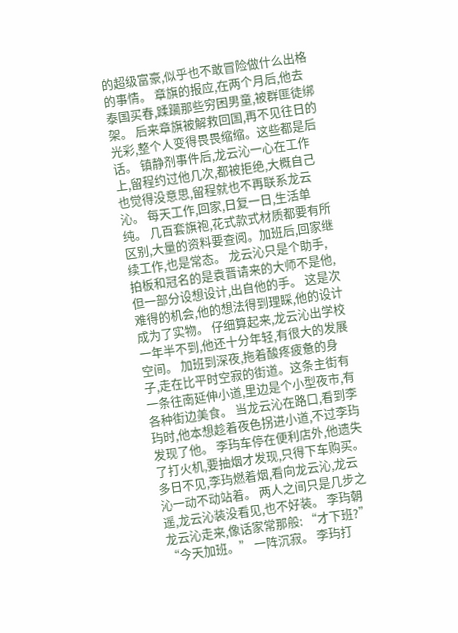的超级富豪,似乎也不敢冒险做什么出格的事情。 章旗的报应,在两个月后,他去泰国买春,蹂躏那些穷困男童,被群匪徒绑架。 后来章旗被解救回国,再不见往日的光彩,整个人变得畏畏缩缩。这些都是后话。 镇静剂事件后,龙云沁一心在工作上,留程约过他几次,都被拒绝,大概自己也觉得没意思,留程就也不再联系龙云沁。 每天工作,回家,日复一日,生活单纯。 几百套旗袍,花式款式材质都要有所区别,大量的资料要查阅。加班后,回家继续工作,也是常态。 龙云沁只是个助手,拍板和冠名的是袁晋请来的大师不是他,但一部分设想设计,出自他的手。 这是次难得的机会,他的想法得到理睬,他的设计成为了实物。 仔细算起来,龙云沁出学校一年半不到,他还十分年轻,有很大的发展空间。 加班到深夜,拖着酸疼疲惫的身子,走在比平时空寂的街道。这条主街有一条往南延伸小道,里边是个小型夜市,有各种街边美食。 当龙云沁在路口,看到李玙时,他本想趁着夜色拐进小道,不过李玙发现了他。 李玙车停在便利店外,他遗失了打火机,要抽烟才发现,只得下车购买。 多日不见,李玙燃着烟,看向龙云沁,龙云沁一动不动站着。 两人之间只是几步之遥,龙云沁装没看见,也不好装。 李玙朝龙云沁走来,像话家常那般: “才下班?” “今天加班。” 一阵沉寂。 李玙打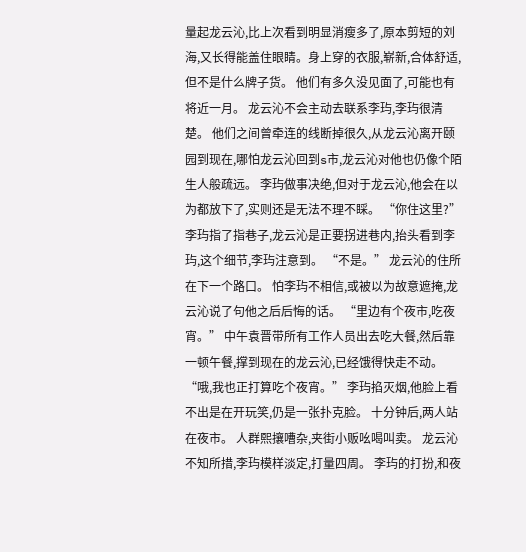量起龙云沁,比上次看到明显消瘦多了,原本剪短的刘海,又长得能盖住眼睛。身上穿的衣服,崭新,合体舒适,但不是什么牌子货。 他们有多久没见面了,可能也有将近一月。 龙云沁不会主动去联系李玙,李玙很清楚。 他们之间曾牵连的线断掉很久,从龙云沁离开颐园到现在,哪怕龙云沁回到s市,龙云沁对他也仍像个陌生人般疏远。 李玙做事决绝,但对于龙云沁,他会在以为都放下了,实则还是无法不理不睬。 “你住这里?” 李玙指了指巷子,龙云沁是正要拐进巷内,抬头看到李玙,这个细节,李玙注意到。 “不是。” 龙云沁的住所在下一个路口。 怕李玙不相信,或被以为故意遮掩,龙云沁说了句他之后后悔的话。 “里边有个夜市,吃夜宵。” 中午袁晋带所有工作人员出去吃大餐,然后靠一顿午餐,撑到现在的龙云沁,已经饿得快走不动。 “哦,我也正打算吃个夜宵。” 李玙掐灭烟,他脸上看不出是在开玩笑,仍是一张扑克脸。 十分钟后,两人站在夜市。 人群熙攘嘈杂,夹街小贩吆喝叫卖。 龙云沁不知所措,李玙模样淡定,打量四周。 李玙的打扮,和夜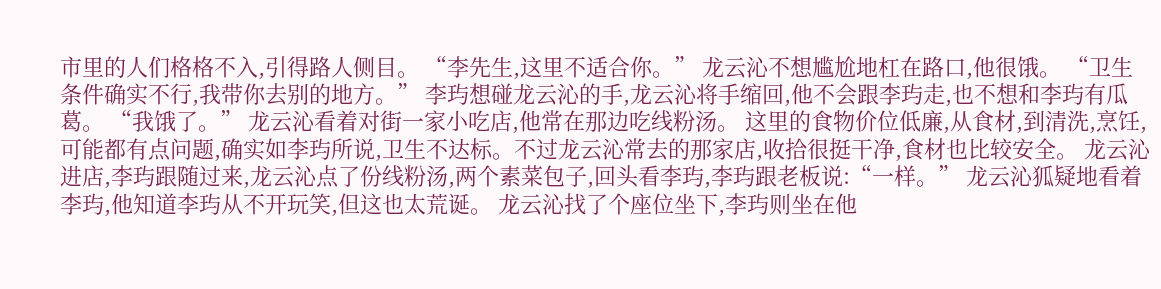市里的人们格格不入,引得路人侧目。 “李先生,这里不适合你。” 龙云沁不想尴尬地杠在路口,他很饿。 “卫生条件确实不行,我带你去别的地方。” 李玙想碰龙云沁的手,龙云沁将手缩回,他不会跟李玙走,也不想和李玙有瓜葛。 “我饿了。” 龙云沁看着对街一家小吃店,他常在那边吃线粉汤。 这里的食物价位低廉,从食材,到清洗,烹饪,可能都有点问题,确实如李玙所说,卫生不达标。不过龙云沁常去的那家店,收拾很挺干净,食材也比较安全。 龙云沁进店,李玙跟随过来,龙云沁点了份线粉汤,两个素菜包子,回头看李玙,李玙跟老板说:“一样。” 龙云沁狐疑地看着李玙,他知道李玙从不开玩笑,但这也太荒诞。 龙云沁找了个座位坐下,李玙则坐在他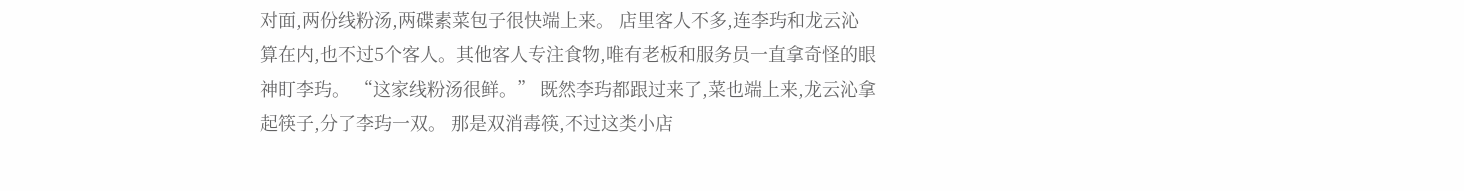对面,两份线粉汤,两碟素菜包子很快端上来。 店里客人不多,连李玙和龙云沁算在内,也不过5个客人。其他客人专注食物,唯有老板和服务员一直拿奇怪的眼神盯李玙。 “这家线粉汤很鲜。” 既然李玙都跟过来了,菜也端上来,龙云沁拿起筷子,分了李玙一双。 那是双消毒筷,不过这类小店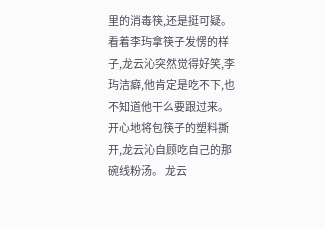里的消毒筷,还是挺可疑。 看着李玙拿筷子发愣的样子,龙云沁突然觉得好笑,李玙洁癖,他肯定是吃不下,也不知道他干么要跟过来。 开心地将包筷子的塑料撕开,龙云沁自顾吃自己的那碗线粉汤。 龙云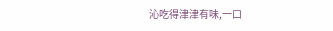沁吃得津津有味,一口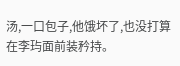汤,一口包子,他饿坏了,也没打算在李玙面前装矜持。